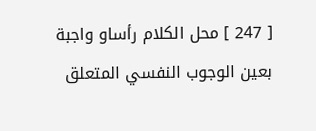[ 247 ] محل الكلام رأساو واجبة بعين الوجوب النفسي المتعلق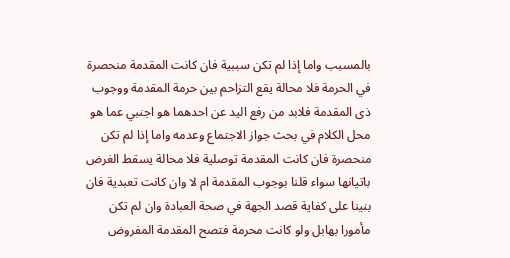بالمسبب واما إذا لم تكن سببية فان كانت المقدمة منحصرة في الحرمة فلا محالة يقع التزاحم بين حرمة المقدمة ووجوب ذى المقدمة فلابد من رفع اليد عن احدهما هو اجنبي عما هو محل الكلام في بحث جواز الاجتماع وعدمه واما إذا لم تكن منحصرة فان كانت المقدمة توصلية فلا محالة يسقط الغرض باتيانها سواء قلنا بوجوب المقدمة ام لا وان كانت تعبدية فان بنينا على كفاية قصد الجهة في صحة العبادة وان لم تكن مأمورا بهابل ولو كانت محرمة فتصح المقدمة المفروض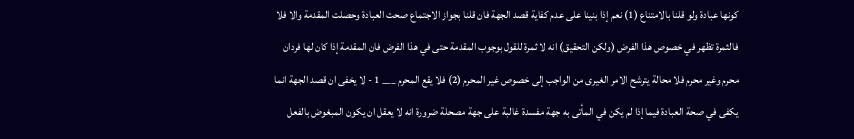كونها عبادة ولو قلنا بالامتناع (1) نعم إذا بنينا على عدم كفاية قصد الجهة فان قلنا بجواز الاجتماع صحت العبادة وحصلت المقدمة والا فلا فالثمرة تظهر في خصوص هذا الفرض (ولكن التحقيق) انه لا ثمرة للقول بوجوب المقدمة حتى في هذا الفرض فان المقدمة إذا كان لها فردان محرم وغير محرم فلا محالة يترشح الامر الغيرى من الواجب إلى خصوص غير المحرم (2) فلا يقع المحرم ___ 1 - لا يخفى ان قصد الجهة انما يكفى في صحة العبادة فيما إذا لم يكن في المأتى به جهة مفسدة غالبة على جهة مصحلة ضرورة انه لا يعقل ان يكون المبغوض بالفعل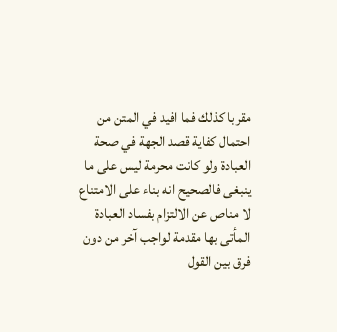مقربا كذلك فما افيد في المتن من احتمال كفاية قصد الجهة في صحة العبادة ولو كانت محرمة ليس على ما ينبغى فالصحيح انه بناء على الامتناع لا مناص عن الالتزام بفساد العبادة المأتى بها مقدمة لواجب آخر من دون فرق بين القول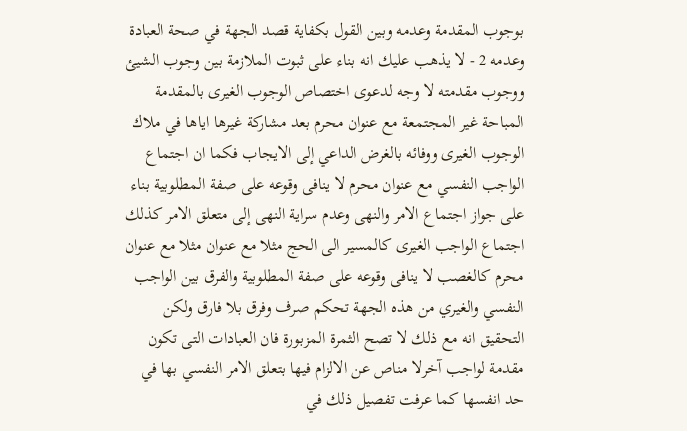بوجوب المقدمة وعدمه وبين القول بكفاية قصد الجهة في صحة العبادة وعدمه 2 - لا يذهب عليك انه بناء على ثبوت الملازمة بين وجوب الشيئ ووجوب مقدمته لا وجه لدعوى اختصاص الوجوب الغيرى بالمقدمة المباحة غير المجتمعة مع عنوان محرم بعد مشاركة غيرها اياها في ملاك الوجوب الغيرى ووفائه بالغرض الداعي إلى الايجاب فكما ان اجتماع الواجب النفسي مع عنوان محرم لا ينافى وقوعه على صفة المطلوبية بناء على جواز اجتماع الامر والنهى وعدم سراية النهى إلى متعلق الامر كذلك اجتماع الواجب الغيرى كالمسير الى الحج مثلا مع عنوان مثلا مع عنوان محرم كالغصب لا ينافى وقوعه على صفة المطلوبية والفرق بين الواجب النفسي والغيري من هذه الجهة تحكم صرف وفرق بلا فارق ولكن التحقيق انه مع ذلك لا تصح الثمرة المزبورة فان العبادات التى تكون مقدمة لواجب آخرلا مناص عن الالزام فيها بتعلق الامر النفسي بها في حد انفسها كما عرفت تفصيل ذلك في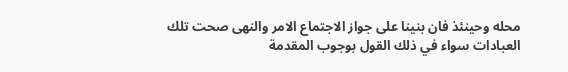محله وحينئذ فان بنينا على جواز الاجتماع الامر والنهى صحت تلك العبادات سواء في ذلك القول بوجوب المقدمة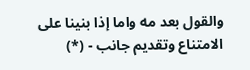والقول بعد مه واما إذا بنينا على الامتناع وتقديم جانب - (*)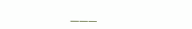___